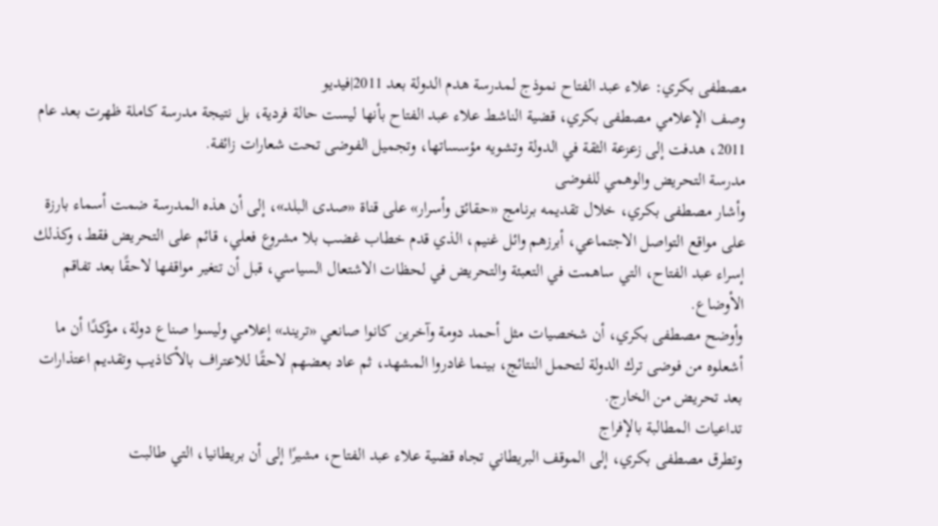مصطفى بكري: علاء عبد الفتاح نموذج لمدرسة هدم الدولة بعد 2011|فيديو
وصف الإعلامي مصطفى بكري، قضية الناشط علاء عبد الفتاح بأنها ليست حالة فردية، بل نتيجة مدرسة كاملة ظهرت بعد عام 2011، هدفت إلى زعزعة الثقة في الدولة وتشويه مؤسساتها، وتجميل الفوضى تحت شعارات زائفة.
مدرسة التحريض والوهمي للفوضى
وأشار مصطفى بكري، خلال تقديمه برنامج «حقائق وأسرار» على قناة «صدى البلد»، إلى أن هذه المدرسة ضمت أسماء بارزة على مواقع التواصل الاجتماعي، أبرزهم وائل غنيم، الذي قدم خطاب غضب بلا مشروع فعلي، قائم على التحريض فقط، وكذلك إسراء عبد الفتاح، التي ساهمت في التعبئة والتحريض في لحظات الاشتعال السياسي، قبل أن تتغير مواقفها لاحقًا بعد تفاقم الأوضاع.
وأوضح مصطفى بكري، أن شخصيات مثل أحمد دومة وآخرين كانوا صانعي «تريند» إعلامي وليسوا صناع دولة، مؤكدًا أن ما أشعلوه من فوضى ترك الدولة لتحمل النتائج، بينما غادروا المشهد، ثم عاد بعضهم لاحقًا للاعتراف بالأكاذيب وتقديم اعتذارات بعد تحريض من الخارج.
تداعيات المطالبة بالإفراج
وتطرق مصطفى بكري، إلى الموقف البريطاني تجاه قضية علاء عبد الفتاح، مشيرًا إلى أن بريطانيا، التي طالبت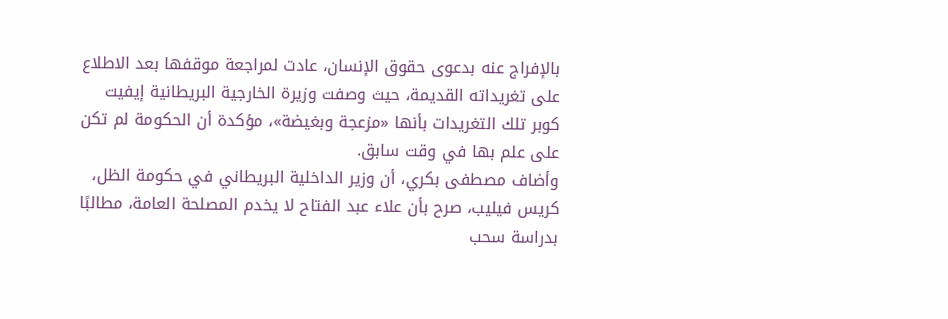بالإفراج عنه بدعوى حقوق الإنسان، عادت لمراجعة موقفها بعد الاطلاع على تغريداته القديمة، حيث وصفت وزيرة الخارجية البريطانية إيفيت كوبر تلك التغريدات بأنها «مزعجة وبغيضة»، مؤكدة أن الحكومة لم تكن على علم بها في وقت سابق.
وأضاف مصطفى بكري، أن وزير الداخلية البريطاني في حكومة الظل، كريس فيليب، صرح بأن علاء عبد الفتاح لا يخدم المصلحة العامة، مطالبًا بدراسة سحب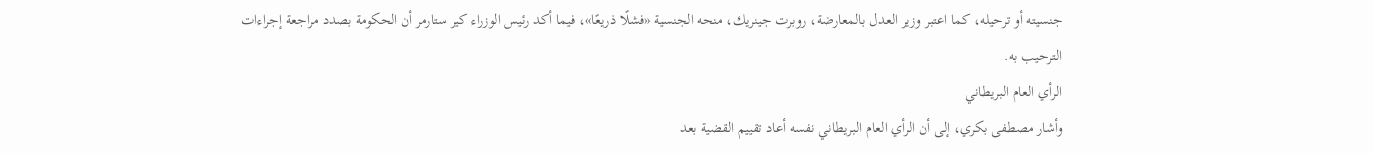جنسيته أو ترحيله، كما اعتبر وزير العدل بالمعارضة، روبرت جينريك، منحه الجنسية «فشلًا ذريعًا»، فيما أكد رئيس الوزراء كير ستارمر أن الحكومة بصدد مراجعة إجراءات الترحيب به.
الرأي العام البريطاني
وأشار مصطفى بكري، إلى أن الرأي العام البريطاني نفسه أعاد تقييم القضية بعد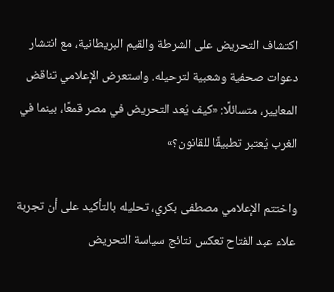اكتشاف التحريض على الشرطة والقيم البريطانية، مع انتشار دعوات صحفية وشعبية لترحيله. واستعرض الإعلامي تناقض المعايير، متسائلًا: «كيف يُعد التحريض في مصر قمعًا، بينما في الغرب يُعتبر تطبيقًا للقانون؟»

واختتم الإعلامي مصطفى بكري، تحليله بالتأكيد على أن تجربة علاء عبد الفتاح تعكس نتائج سياسة التحريض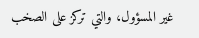غير المسؤول، والتي تركز على الصخب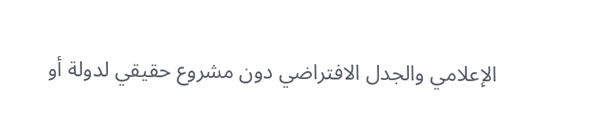الإعلامي والجدل الافتراضي دون مشروع حقيقي لدولة أو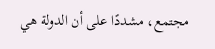مجتمع، مشددًا على أن الدولة هي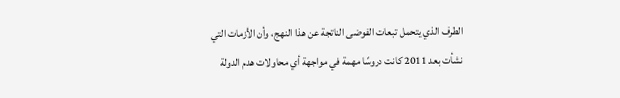الطرف الذي يتحمل تبعات الفوضى الناتجة عن هذا النهج، وأن الأزمات التي نشأت بعد 2011 كانت دروسًا مهمة في مواجهة أي محاولات هدم الدولة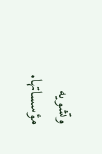وتشويه مؤسساتها.